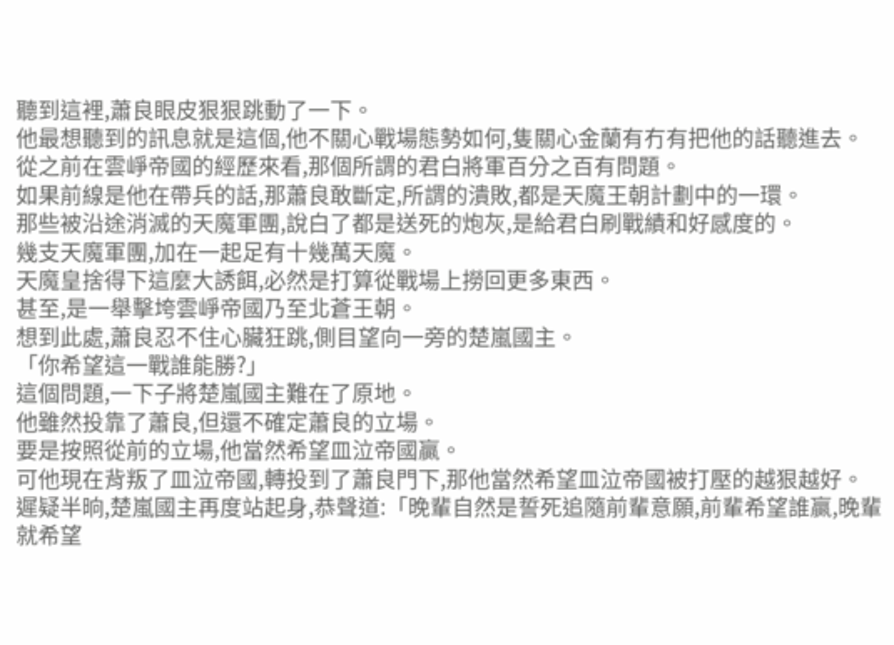聽到這裡,蕭良眼皮狠狠跳動了一下。
他最想聽到的訊息就是這個,他不關心戰場態勢如何,隻關心金蘭有冇有把他的話聽進去。
從之前在雲崢帝國的經歷來看,那個所謂的君白將軍百分之百有問題。
如果前線是他在帶兵的話,那蕭良敢斷定,所謂的潰敗,都是天魔王朝計劃中的一環。
那些被沿途消滅的天魔軍團,說白了都是送死的炮灰,是給君白刷戰績和好感度的。
幾支天魔軍團,加在一起足有十幾萬天魔。
天魔皇捨得下這麼大誘餌,必然是打算從戰場上撈回更多東西。
甚至,是一舉擊垮雲崢帝國乃至北蒼王朝。
想到此處,蕭良忍不住心臟狂跳,側目望向一旁的楚嵐國主。
「你希望這一戰誰能勝?」
這個問題,一下子將楚嵐國主難在了原地。
他雖然投靠了蕭良,但還不確定蕭良的立場。
要是按照從前的立場,他當然希望皿泣帝國贏。
可他現在背叛了皿泣帝國,轉投到了蕭良門下,那他當然希望皿泣帝國被打壓的越狠越好。
遲疑半晌,楚嵐國主再度站起身,恭聲道:「晚輩自然是誓死追隨前輩意願,前輩希望誰贏,晚輩就希望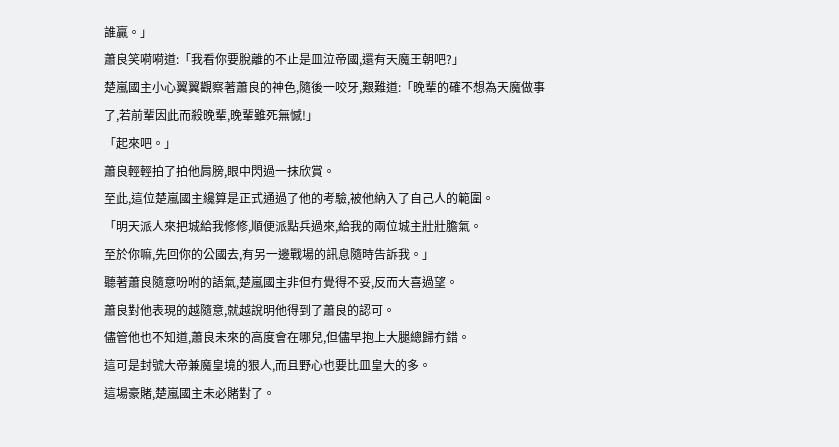誰贏。」
蕭良笑嗬嗬道:「我看你要脫離的不止是皿泣帝國,還有天魔王朝吧?」
楚嵐國主小心翼翼觀察著蕭良的神色,隨後一咬牙,艱難道:「晚輩的確不想為天魔做事了,若前輩因此而殺晚輩,晚輩雖死無憾!」
「起來吧。」
蕭良輕輕拍了拍他肩膀,眼中閃過一抹欣賞。
至此,這位楚嵐國主纔算是正式通過了他的考驗,被他納入了自己人的範圍。
「明天派人來把城給我修修,順便派點兵過來,給我的兩位城主壯壯膽氣。
至於你嘛,先回你的公國去,有另一邊戰場的訊息隨時告訴我。」
聽著蕭良隨意吩咐的語氣,楚嵐國主非但冇覺得不妥,反而大喜過望。
蕭良對他表現的越隨意,就越說明他得到了蕭良的認可。
儘管他也不知道,蕭良未來的高度會在哪兒,但儘早抱上大腿總歸冇錯。
這可是封號大帝兼魔皇境的狠人,而且野心也要比皿皇大的多。
這場豪賭,楚嵐國主未必賭對了。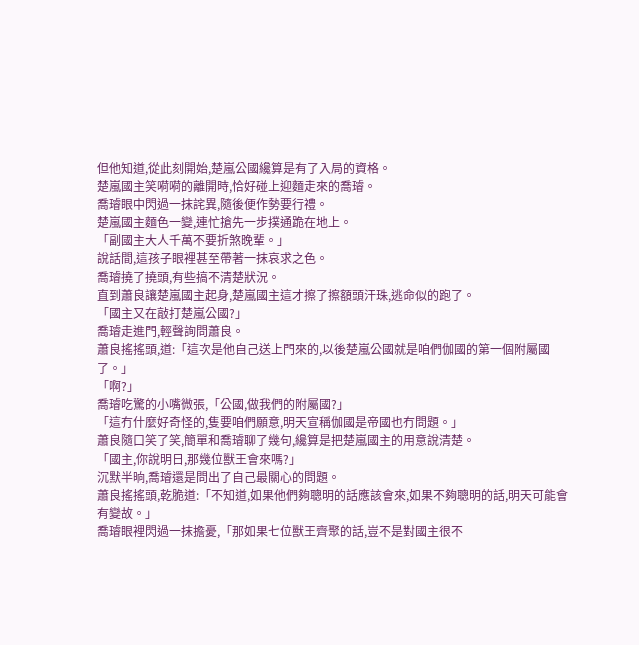但他知道,從此刻開始,楚嵐公國纔算是有了入局的資格。
楚嵐國主笑嗬嗬的離開時,恰好碰上迎麵走來的喬璿。
喬璿眼中閃過一抹詫異,隨後便作勢要行禮。
楚嵐國主麵色一變,連忙搶先一步撲通跪在地上。
「副國主大人千萬不要折煞晚輩。」
說話間,這孩子眼裡甚至帶著一抹哀求之色。
喬璿撓了撓頭,有些搞不清楚狀況。
直到蕭良讓楚嵐國主起身,楚嵐國主這才擦了擦額頭汗珠,逃命似的跑了。
「國主又在敲打楚嵐公國?」
喬璿走進門,輕聲詢問蕭良。
蕭良搖搖頭,道:「這次是他自己送上門來的,以後楚嵐公國就是咱們伽國的第一個附屬國了。」
「啊?」
喬璿吃驚的小嘴微張,「公國,做我們的附屬國?」
「這冇什麼好奇怪的,隻要咱們願意,明天宣稱伽國是帝國也冇問題。」
蕭良隨口笑了笑,簡單和喬璿聊了幾句,纔算是把楚嵐國主的用意說清楚。
「國主,你說明日,那幾位獸王會來嗎?」
沉默半晌,喬璿還是問出了自己最關心的問題。
蕭良搖搖頭,乾脆道:「不知道,如果他們夠聰明的話應該會來,如果不夠聰明的話,明天可能會有變故。」
喬璿眼裡閃過一抹擔憂,「那如果七位獸王齊聚的話,豈不是對國主很不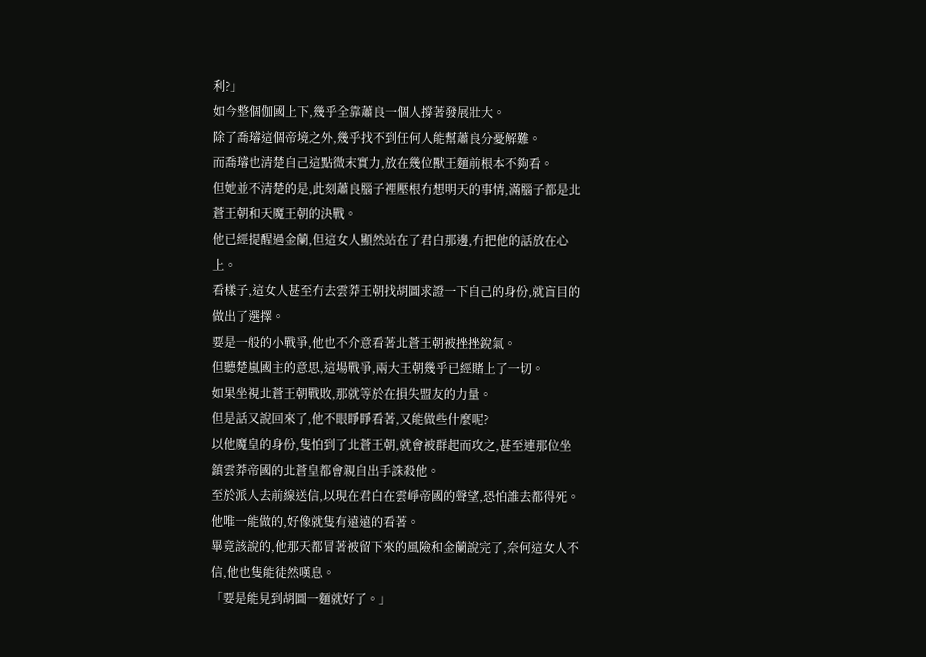利?」
如今整個伽國上下,幾乎全靠蕭良一個人撐著發展壯大。
除了喬璿這個帝境之外,幾乎找不到任何人能幫蕭良分憂解難。
而喬璿也清楚自己這點微末實力,放在幾位獸王麵前根本不夠看。
但她並不清楚的是,此刻蕭良腦子裡壓根冇想明天的事情,滿腦子都是北蒼王朝和天魔王朝的決戰。
他已經提醒過金蘭,但這女人顯然站在了君白那邊,冇把他的話放在心上。
看樣子,這女人甚至冇去雲莽王朝找胡圖求證一下自己的身份,就盲目的做出了選擇。
要是一般的小戰爭,他也不介意看著北蒼王朝被挫挫銳氣。
但聽楚嵐國主的意思,這場戰爭,兩大王朝幾乎已經賭上了一切。
如果坐視北蒼王朝戰敗,那就等於在損失盟友的力量。
但是話又說回來了,他不眼睜睜看著,又能做些什麼呢?
以他魔皇的身份,隻怕到了北蒼王朝,就會被群起而攻之,甚至連那位坐鎮雲莽帝國的北蒼皇都會親自出手誅殺他。
至於派人去前線送信,以現在君白在雲崢帝國的聲望,恐怕誰去都得死。
他唯一能做的,好像就隻有遠遠的看著。
畢竟該說的,他那天都冒著被留下來的風險和金蘭說完了,奈何這女人不信,他也隻能徒然嘆息。
「要是能見到胡圖一麵就好了。」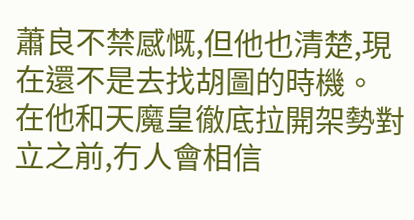蕭良不禁感慨,但他也清楚,現在還不是去找胡圖的時機。
在他和天魔皇徹底拉開架勢對立之前,冇人會相信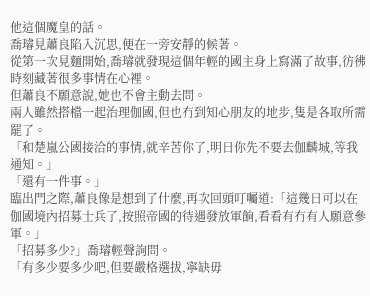他這個魔皇的話。
喬璿見蕭良陷入沉思,便在一旁安靜的候著。
從第一次見麵開始,喬璿就發現這個年輕的國主身上寫滿了故事,彷彿時刻藏著很多事情在心裡。
但蕭良不願意說,她也不會主動去問。
兩人雖然搭檔一起治理伽國,但也冇到知心朋友的地步,隻是各取所需罷了。
「和楚嵐公國接洽的事情,就辛苦你了,明日你先不要去伽麟城,等我通知。」
「還有一件事。」
臨出門之際,蕭良像是想到了什麼,再次回頭叮囑道:「這幾日可以在伽國境內招募士兵了,按照帝國的待遇發放軍餉,看看有冇有人願意參軍。」
「招募多少?」喬璿輕聲詢問。
「有多少要多少吧,但要嚴格選拔,寧缺毋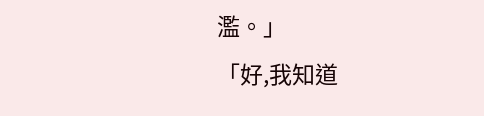濫。」
「好,我知道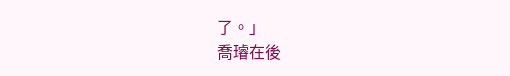了。」
喬璿在後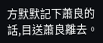方默默記下蕭良的話,目送蕭良離去。